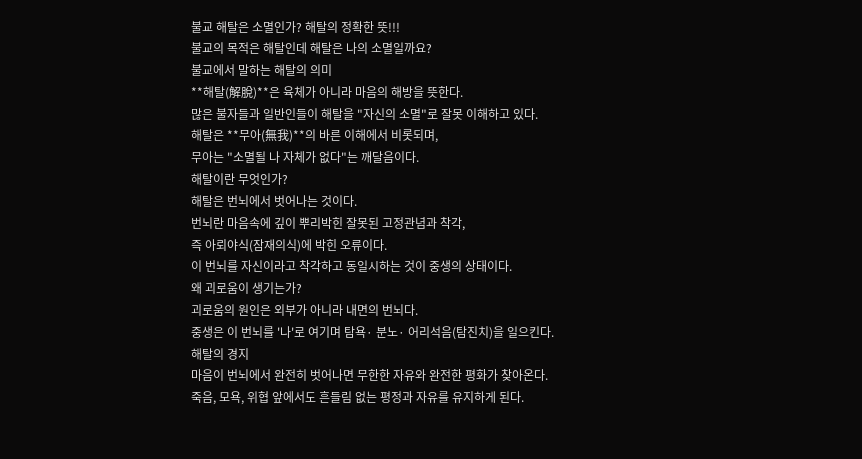불교 해탈은 소멸인가? 해탈의 정확한 뜻!!!
불교의 목적은 해탈인데 해탈은 나의 소멸일까요?
불교에서 말하는 해탈의 의미
**해탈(解脫)**은 육체가 아니라 마음의 해방을 뜻한다.
많은 불자들과 일반인들이 해탈을 "자신의 소멸"로 잘못 이해하고 있다.
해탈은 **무아(無我)**의 바른 이해에서 비롯되며,
무아는 "소멸될 나 자체가 없다"는 깨달음이다.
해탈이란 무엇인가?
해탈은 번뇌에서 벗어나는 것이다.
번뇌란 마음속에 깊이 뿌리박힌 잘못된 고정관념과 착각,
즉 아뢰야식(잠재의식)에 박힌 오류이다.
이 번뇌를 자신이라고 착각하고 동일시하는 것이 중생의 상태이다.
왜 괴로움이 생기는가?
괴로움의 원인은 외부가 아니라 내면의 번뇌다.
중생은 이 번뇌를 '나'로 여기며 탐욕· 분노· 어리석음(탐진치)을 일으킨다.
해탈의 경지
마음이 번뇌에서 완전히 벗어나면 무한한 자유와 완전한 평화가 찾아온다.
죽음, 모욕, 위협 앞에서도 흔들림 없는 평정과 자유를 유지하게 된다.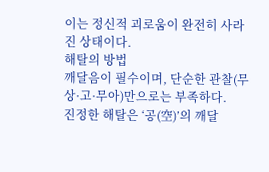이는 정신적 괴로움이 완전히 사라진 상태이다.
해탈의 방법
깨달음이 필수이며, 단순한 관찰(무상·고·무아)만으로는 부족하다.
진정한 해탈은 ‘공(空)’의 깨달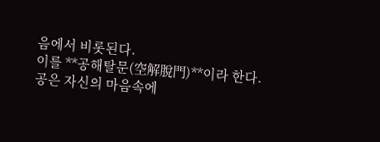음에서 비롯된다.
이를 **공해탈문(空解脫門)**이라 한다.
공은 자신의 마음속에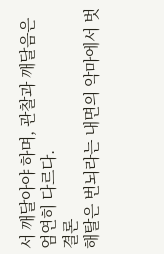서 깨달아야 하며, 관찰과 깨달음은 엄연히 다르다.
결론
해탈은 번뇌라는 내면의 악마에서 벗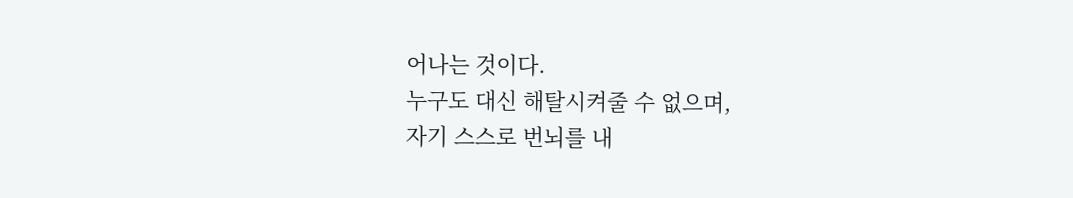어나는 것이다.
누구도 대신 해탈시켜줄 수 없으며,
자기 스스로 번뇌를 내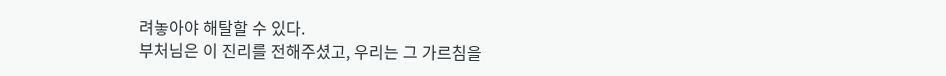려놓아야 해탈할 수 있다.
부처님은 이 진리를 전해주셨고, 우리는 그 가르침을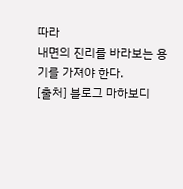따라
내면의 진리를 바라보는 용기를 가져야 한다.
[출처] 블로그 마하보디